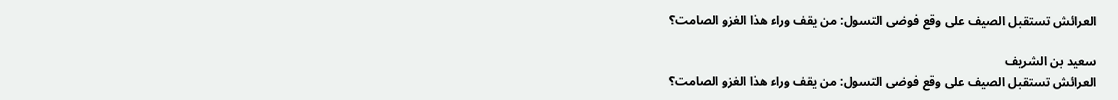العرائش تستقبل الصيف على وقع فوضى التسول: من يقف وراء هذا الغزو الصامت؟

سعيد بن الشريف
العرائش تستقبل الصيف على وقع فوضى التسول: من يقف وراء هذا الغزو الصامت؟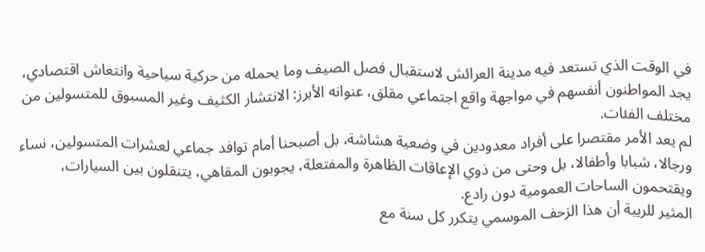في الوقت الذي تستعد فيه مدينة العرائش لاستقبال فصل الصيف وما يحمله من حركية سياحية وانتعاش اقتصادي، يجد المواطنون أنفسهم في مواجهة واقع اجتماعي مقلق، عنوانه الأبرز: الانتشار الكثيف وغير المسبوق للمتسولين من مختلف الفئات.
لم يعد الأمر مقتصرا على أفراد معدودين في وضعية هشاشة، بل أصبحنا أمام توافد جماعي لعشرات المتسولين، نساء ورجالا، شبابا وأطفالا، بل وحتى من ذوي الإعاقات الظاهرة والمفتعلة، يجوبون المقاهي، يتنقلون بين السيارات، ويقتحمون الساحات العمومية دون رادع.
المثير للريبة أن هذا الزحف الموسمي يتكرر كل سنة مع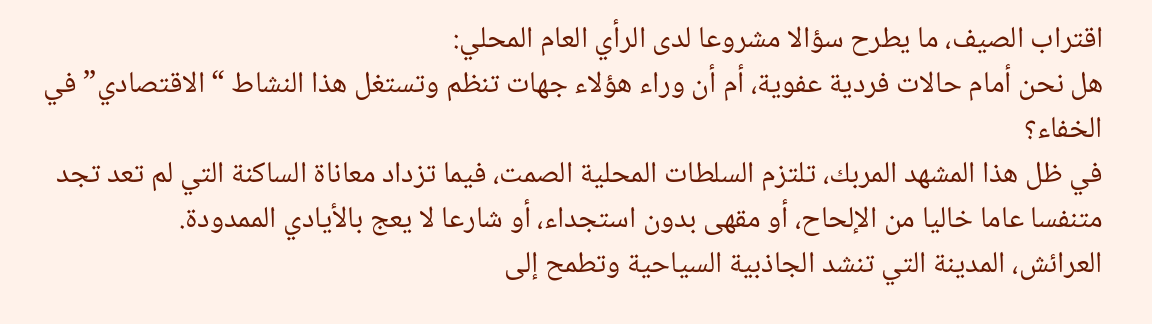اقتراب الصيف، ما يطرح سؤالا مشروعا لدى الرأي العام المحلي:
هل نحن أمام حالات فردية عفوية، أم أن وراء هؤلاء جهات تنظم وتستغل هذا النشاط “الاقتصادي” في الخفاء؟
في ظل هذا المشهد المربك، تلتزم السلطات المحلية الصمت، فيما تزداد معاناة الساكنة التي لم تعد تجد متنفسا عاما خاليا من الإلحاح، أو مقهى بدون استجداء، أو شارعا لا يعج بالأيادي الممدودة.
العرائش، المدينة التي تنشد الجاذبية السياحية وتطمح إلى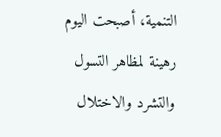التنمية، أصبحت اليوم رهينة لمظاهر التسول والتشرد والاختلال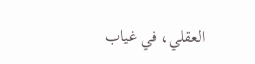العقلي، في غياب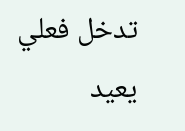تدخل فعلي يعيد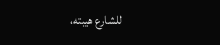للشارع هيبته،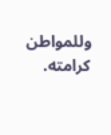وللمواطن كرامته.